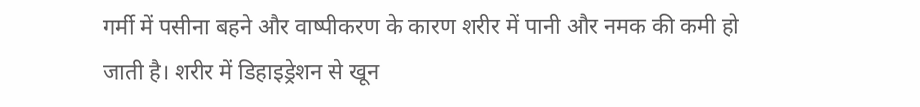गर्मी में पसीना बहने और वाष्पीकरण के कारण शरीर में पानी और नमक की कमी हो जाती है। शरीर में डिहाइड्रेशन से खून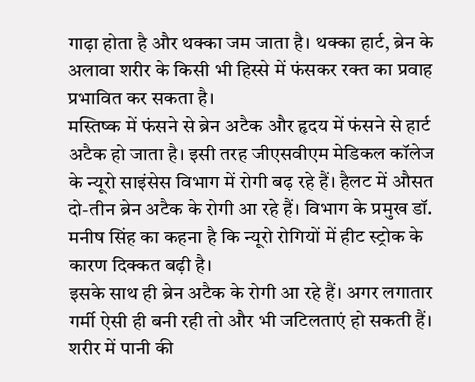गाढ़ा होता है और थक्का जम जाता है। थक्का हार्ट, ब्रेन के अलावा शरीर के किसी भी हिस्से में फंसकर रक्त का प्रवाह प्रभावित कर सकता है।
मस्तिष्क में फंसने से ब्रेन अटैक और हृदय में फंसने से हार्ट अटैक हो जाता है। इसी तरह जीएसवीएम मेडिकल कॉलेज के न्यूरो साइंसेस विभाग में रोगी बढ़ रहे हैं। हैलट में औसत दो-तीन ब्रेन अटैक के रोगी आ रहे हैं। विभाग के प्रमुख डॉ. मनीष सिंह का कहना है कि न्यूरो रोगियों में हीट स्ट्रोक के कारण दिक्कत बढ़ी है।
इसके साथ ही ब्रेन अटैक के रोगी आ रहे हैं। अगर लगातार गर्मी ऐसी ही बनी रही तो और भी जटिलताएं हो सकती हैं। शरीर में पानी की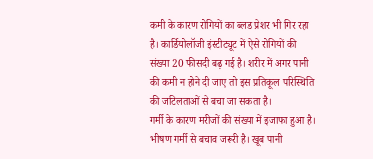कमी के कारण रोगियों का ब्लड प्रेशर भी गिर रहा है। कार्डियोलॉजी इंस्टीट्यूट में ऐसे रोगियों की संख्या 20 फीसदी बढ़ गई है। शरीर में अगर पानी की कमी न होने दी जाए तो इस प्रतिकूल परिस्थिति की जटिलताओं से बचा जा सकता है।
गर्मी के कारण मरीजों की संख्या में इजाफा हुआ है। भीषण गर्मी से बचाव जरूरी है। खूब पानी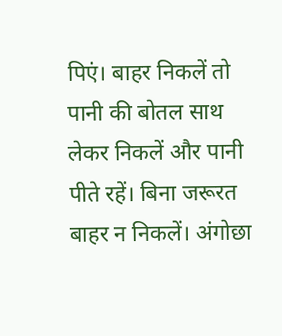पिएं। बाहर निकलें तो पानी की बोतल साथ लेकर निकलें और पानी पीते रहें। बिना जरूरत बाहर न निकलें। अंगोछा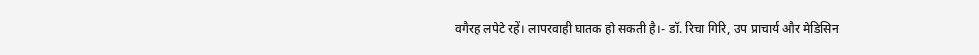वगैरह लपेटे रहें। लापरवाही घातक हो सकती है।- डॉ. रिचा गिरि, उप प्राचार्य और मेडिसिन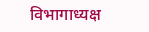विभागाध्यक्ष